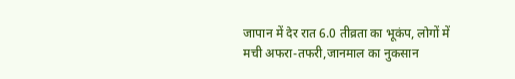जापान में देर रात 6.0 तीव्रता का भूकंप, लोगों में मची अफरा-तफरी,जानमाल का नुकसान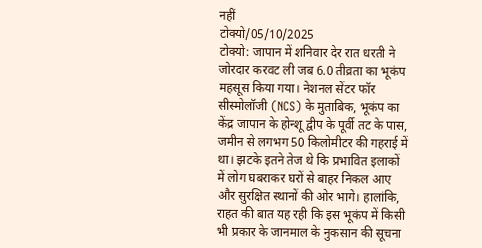नहीं
टोक्यो/05/10/2025
टोक्यो: जापान में शनिवार देर रात धरती ने जोरदार करवट ली जब 6.0 तीव्रता का भूकंप महसूस किया गया। नेशनल सेंटर फॉर सीस्मोलॉजी (NCS) के मुताबिक, भूकंप का केंद्र जापान के होन्शू द्वीप के पूर्वी तट के पास, जमीन से लगभग 50 किलोमीटर की गहराई में था। झटके इतने तेज थे कि प्रभावित इलाकों में लोग घबराकर घरों से बाहर निकल आए और सुरक्षित स्थानों की ओर भागे। हालांकि, राहत की बात यह रही कि इस भूकंप में किसी भी प्रकार के जानमाल के नुकसान की सूचना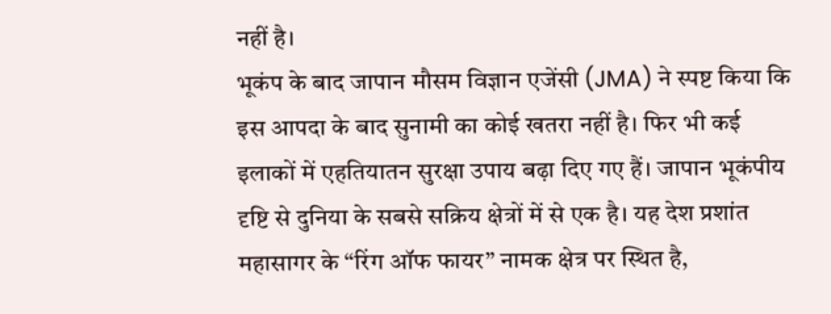नहीं है।
भूकंप के बाद जापान मौसम विज्ञान एजेंसी (JMA) ने स्पष्ट किया कि इस आपदा के बाद सुनामी का कोई खतरा नहीं है। फिर भी कई इलाकों में एहतियातन सुरक्षा उपाय बढ़ा दिए गए हैं। जापान भूकंपीय दृष्टि से दुनिया के सबसे सक्रिय क्षेत्रों में से एक है। यह देश प्रशांत महासागर के “रिंग ऑफ फायर” नामक क्षेत्र पर स्थित है,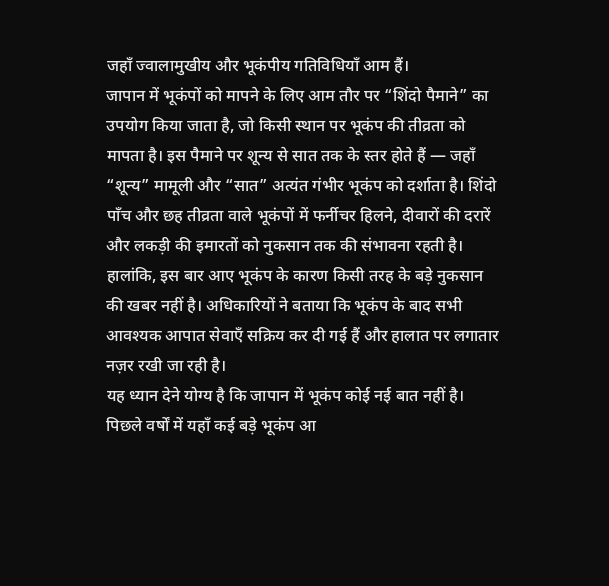जहाँ ज्वालामुखीय और भूकंपीय गतिविधियाँ आम हैं।
जापान में भूकंपों को मापने के लिए आम तौर पर “शिंदो पैमाने” का उपयोग किया जाता है, जो किसी स्थान पर भूकंप की तीव्रता को मापता है। इस पैमाने पर शून्य से सात तक के स्तर होते हैं — जहाँ “शून्य” मामूली और “सात” अत्यंत गंभीर भूकंप को दर्शाता है। शिंदो पाँच और छह तीव्रता वाले भूकंपों में फर्नीचर हिलने, दीवारों की दरारें और लकड़ी की इमारतों को नुकसान तक की संभावना रहती है।
हालांकि, इस बार आए भूकंप के कारण किसी तरह के बड़े नुकसान की खबर नहीं है। अधिकारियों ने बताया कि भूकंप के बाद सभी आवश्यक आपात सेवाएँ सक्रिय कर दी गई हैं और हालात पर लगातार नज़र रखी जा रही है।
यह ध्यान देने योग्य है कि जापान में भूकंप कोई नई बात नहीं है। पिछले वर्षों में यहाँ कई बड़े भूकंप आ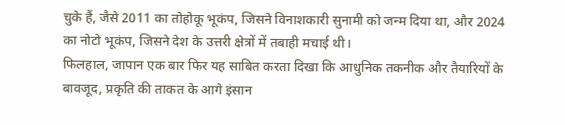चुके हैं, जैसे 2011 का तोहोकू भूकंप, जिसने विनाशकारी सुनामी को जन्म दिया था, और 2024 का नोटो भूकंप, जिसने देश के उत्तरी क्षेत्रों में तबाही मचाई थी।
फिलहाल, जापान एक बार फिर यह साबित करता दिखा कि आधुनिक तकनीक और तैयारियों के बावजूद, प्रकृति की ताकत के आगे इंसान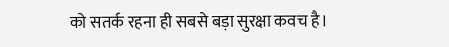को सतर्क रहना ही सबसे बड़ा सुरक्षा कवच है।